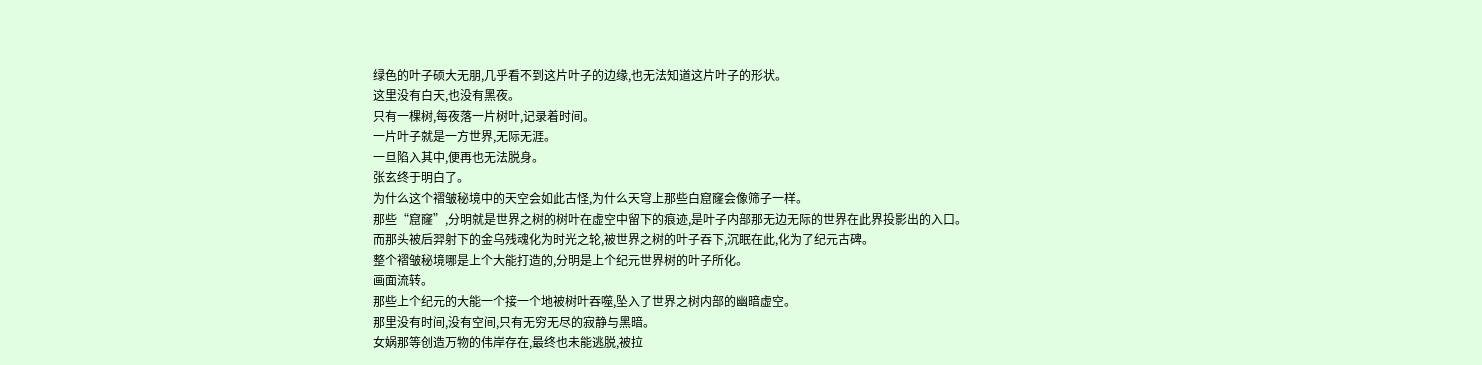绿色的叶子硕大无朋,几乎看不到这片叶子的边缘,也无法知道这片叶子的形状。
这里没有白天,也没有黑夜。
只有一棵树,每夜落一片树叶,记录着时间。
一片叶子就是一方世界,无际无涯。
一旦陷入其中,便再也无法脱身。
张玄终于明白了。
为什么这个褶皱秘境中的天空会如此古怪,为什么天穹上那些白窟窿会像筛子一样。
那些“窟窿”,分明就是世界之树的树叶在虚空中留下的痕迹,是叶子内部那无边无际的世界在此界投影出的入口。
而那头被后羿射下的金乌残魂化为时光之轮,被世界之树的叶子吞下,沉眠在此,化为了纪元古碑。
整个褶皱秘境哪是上个大能打造的,分明是上个纪元世界树的叶子所化。
画面流转。
那些上个纪元的大能一个接一个地被树叶吞噬,坠入了世界之树内部的幽暗虚空。
那里没有时间,没有空间,只有无穷无尽的寂静与黑暗。
女娲那等创造万物的伟岸存在,最终也未能逃脱,被拉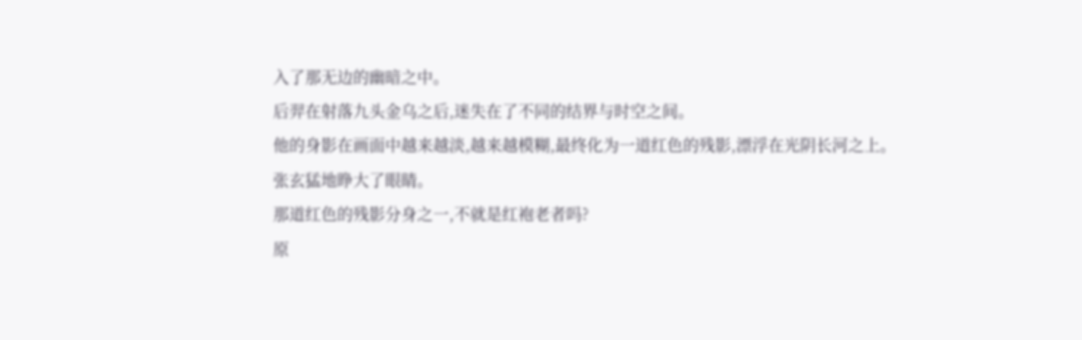入了那无边的幽暗之中。
后羿在射落九头金乌之后,迷失在了不同的结界与时空之间。
他的身影在画面中越来越淡,越来越模糊,最终化为一道红色的残影,漂浮在光阴长河之上。
张玄猛地睁大了眼睛。
那道红色的残影分身之一,不就是红袍老者吗?
原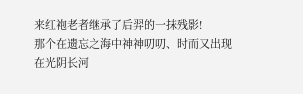来红袍老者继承了后羿的一抹残影!
那个在遗忘之海中神神叨叨、时而又出现在光阴长河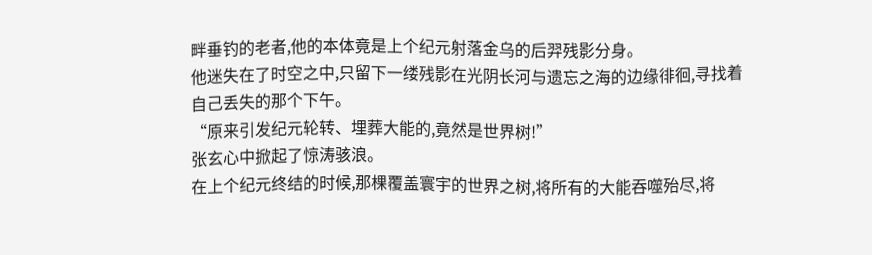畔垂钓的老者,他的本体竟是上个纪元射落金乌的后羿残影分身。
他迷失在了时空之中,只留下一缕残影在光阴长河与遗忘之海的边缘徘徊,寻找着自己丢失的那个下午。
“原来引发纪元轮转、埋葬大能的,竟然是世界树!”
张玄心中掀起了惊涛骇浪。
在上个纪元终结的时候,那棵覆盖寰宇的世界之树,将所有的大能吞噬殆尽,将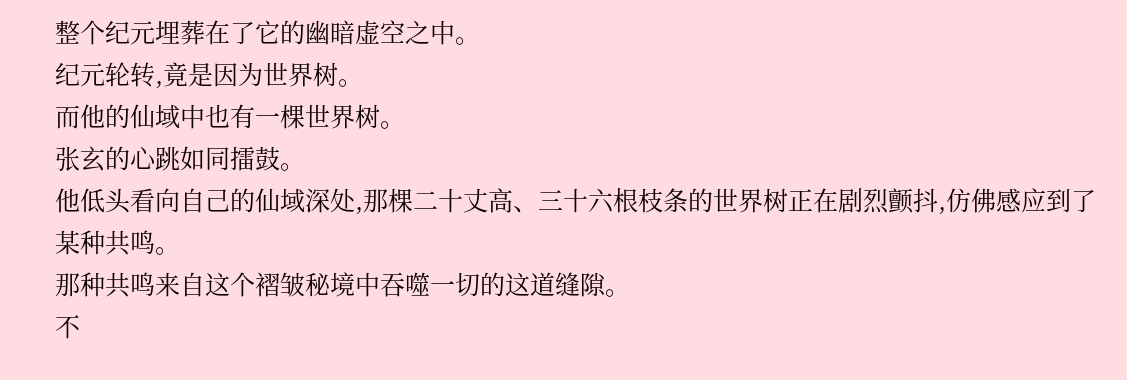整个纪元埋葬在了它的幽暗虚空之中。
纪元轮转,竟是因为世界树。
而他的仙域中也有一棵世界树。
张玄的心跳如同擂鼓。
他低头看向自己的仙域深处,那棵二十丈高、三十六根枝条的世界树正在剧烈颤抖,仿佛感应到了某种共鸣。
那种共鸣来自这个褶皱秘境中吞噬一切的这道缝隙。
不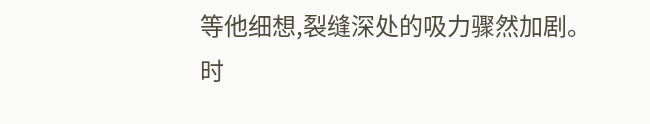等他细想,裂缝深处的吸力骤然加剧。
时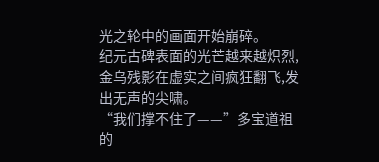光之轮中的画面开始崩碎。
纪元古碑表面的光芒越来越炽烈,金乌残影在虚实之间疯狂翻飞,发出无声的尖啸。
“我们撑不住了——”多宝道祖的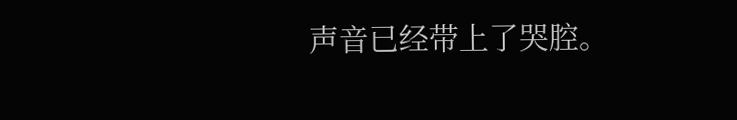声音已经带上了哭腔。